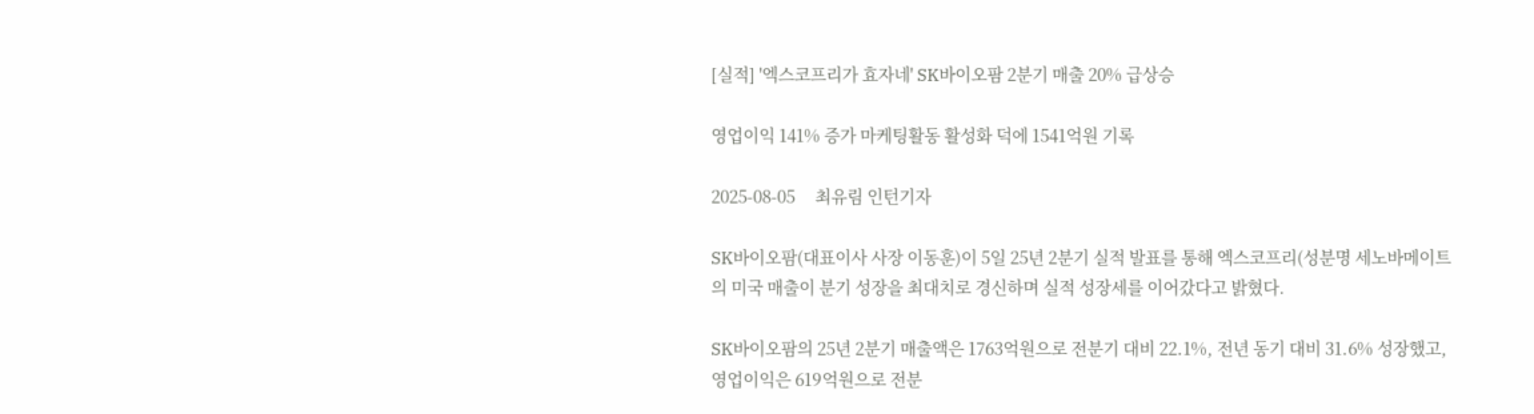[실적] '엑스코프리가 효자네' SK바이오팜 2분기 매출 20% 급상승

영업이익 141% 증가 마케팅활동 활성화 덕에 1541억원 기록

2025-08-05     최유림 인턴기자

SK바이오팜(대표이사 사장 이동훈)이 5일 25년 2분기 실적 발표를 통해 엑스코프리(성분명 세노바메이트의 미국 매출이 분기 성장을 최대치로 경신하며 실적 성장세를 이어갔다고 밝혔다.

SK바이오팜의 25년 2분기 매출액은 1763억원으로 전분기 대비 22.1%, 전년 동기 대비 31.6% 성장했고, 영업이익은 619억원으로 전분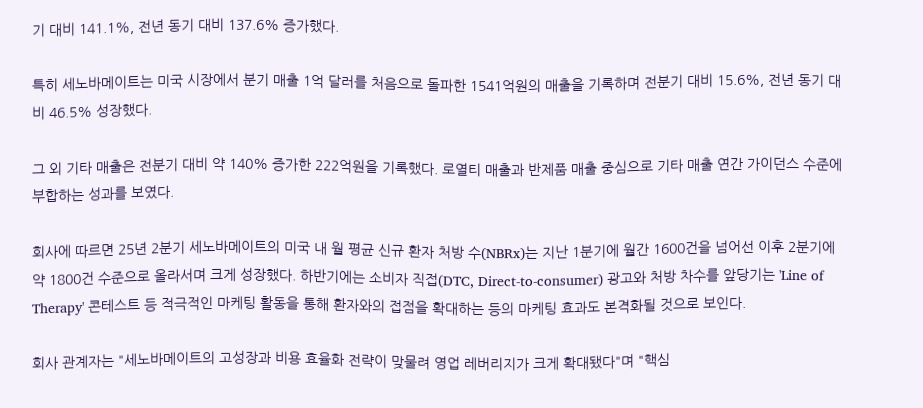기 대비 141.1%, 전년 동기 대비 137.6% 증가했다.

특히 세노바메이트는 미국 시장에서 분기 매출 1억 달러를 처음으로 돌파한 1541억원의 매출을 기록하며 전분기 대비 15.6%, 전년 동기 대비 46.5% 성장했다.

그 외 기타 매출은 전분기 대비 약 140% 증가한 222억원을 기록했다. 로열티 매출과 반제품 매출 중심으로 기타 매출 연간 가이던스 수준에 부합하는 성과를 보였다.

회사에 따르면 25년 2분기 세노바메이트의 미국 내 월 평균 신규 환자 처방 수(NBRx)는 지난 1분기에 월간 1600건을 넘어선 이후 2분기에 약 1800건 수준으로 올라서며 크게 성장했다. 하반기에는 소비자 직접(DTC, Direct-to-consumer) 광고와 처방 차수를 앞당기는 'Line of Therapy' 콘테스트 등 적극적인 마케팅 활동을 통해 환자와의 접점을 확대하는 등의 마케팅 효과도 본격화될 것으로 보인다.

회사 관계자는 "세노바메이트의 고성장과 비용 효율화 전략이 맞물려 영업 레버리지가 크게 확대됐다"며 "핵심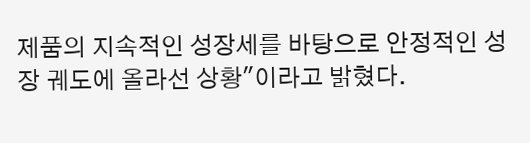제품의 지속적인 성장세를 바탕으로 안정적인 성장 궤도에 올라선 상황"이라고 밝혔다.